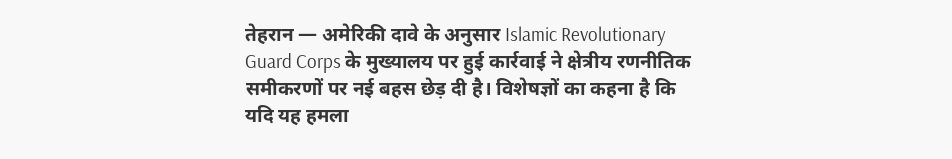तेहरान — अमेरिकी दावे के अनुसार Islamic Revolutionary Guard Corps के मुख्यालय पर हुई कार्रवाई ने क्षेत्रीय रणनीतिक समीकरणों पर नई बहस छेड़ दी है। विशेषज्ञों का कहना है कि यदि यह हमला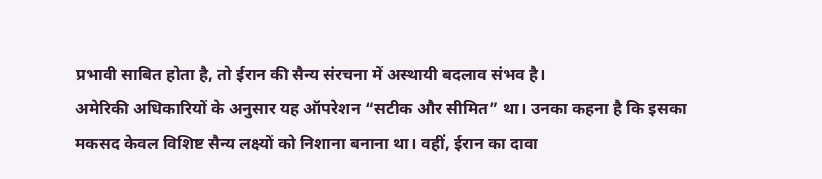प्रभावी साबित होता है, तो ईरान की सैन्य संरचना में अस्थायी बदलाव संभव है।
अमेरिकी अधिकारियों के अनुसार यह ऑपरेशन “सटीक और सीमित” था। उनका कहना है कि इसका मकसद केवल विशिष्ट सैन्य लक्ष्यों को निशाना बनाना था। वहीं, ईरान का दावा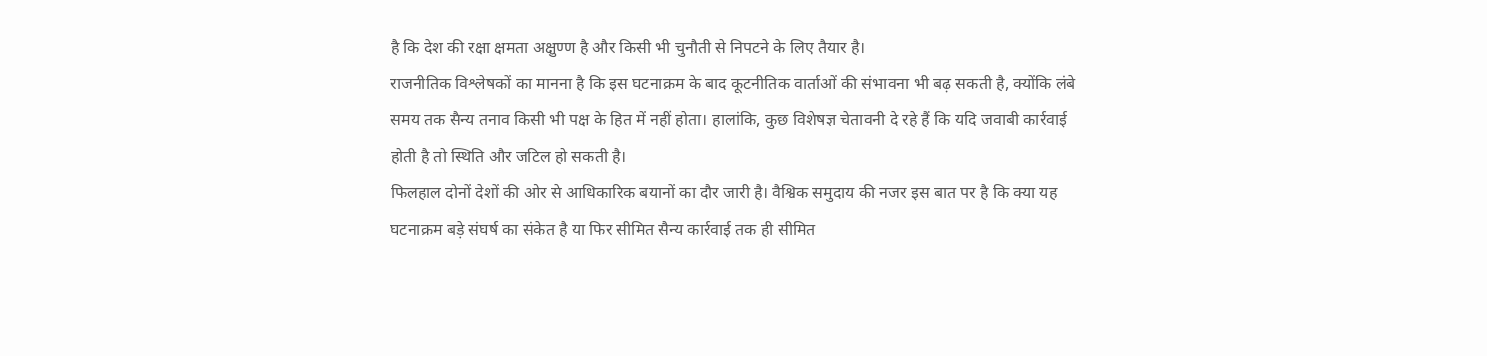है कि देश की रक्षा क्षमता अक्षुण्ण है और किसी भी चुनौती से निपटने के लिए तैयार है।
राजनीतिक विश्लेषकों का मानना है कि इस घटनाक्रम के बाद कूटनीतिक वार्ताओं की संभावना भी बढ़ सकती है, क्योंकि लंबे समय तक सैन्य तनाव किसी भी पक्ष के हित में नहीं होता। हालांकि, कुछ विशेषज्ञ चेतावनी दे रहे हैं कि यदि जवाबी कार्रवाई होती है तो स्थिति और जटिल हो सकती है।
फिलहाल दोनों देशों की ओर से आधिकारिक बयानों का दौर जारी है। वैश्विक समुदाय की नजर इस बात पर है कि क्या यह घटनाक्रम बड़े संघर्ष का संकेत है या फिर सीमित सैन्य कार्रवाई तक ही सीमित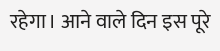रहेगा। आने वाले दिन इस पूरे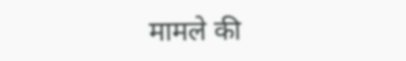मामले की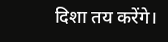दिशा तय करेंगे।